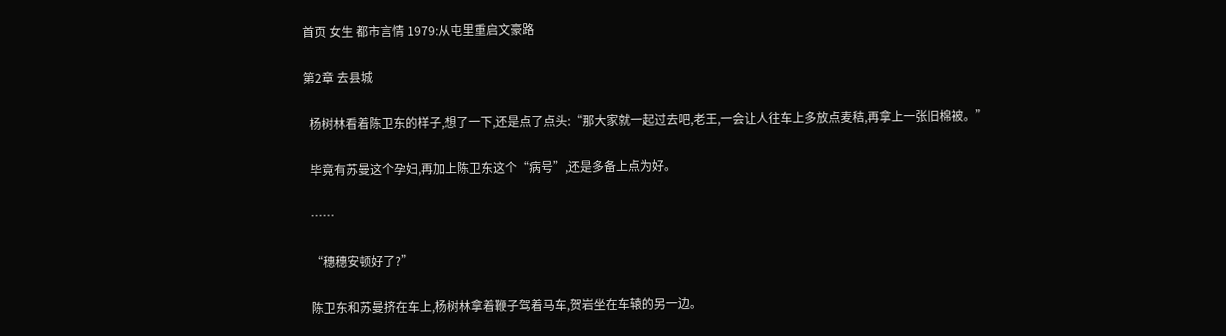首页 女生 都市言情 1979:从屯里重启文豪路

第2章 去县城

  杨树林看着陈卫东的样子,想了一下,还是点了点头:“那大家就一起过去吧,老王,一会让人往车上多放点麦秸,再拿上一张旧棉被。”

  毕竟有苏曼这个孕妇,再加上陈卫东这个“病号”,还是多备上点为好。

  ……

  “穗穗安顿好了?”

  陈卫东和苏曼挤在车上,杨树林拿着鞭子驾着马车,贺岩坐在车辕的另一边。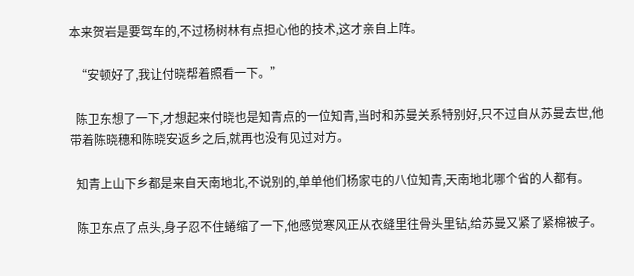本来贺岩是要驾车的,不过杨树林有点担心他的技术,这才亲自上阵。

  “安顿好了,我让付晓帮着照看一下。”

  陈卫东想了一下,才想起来付晓也是知青点的一位知青,当时和苏曼关系特别好,只不过自从苏曼去世,他带着陈晓穗和陈晓安返乡之后,就再也没有见过对方。

  知青上山下乡都是来自天南地北,不说别的,单单他们杨家屯的八位知青,天南地北哪个省的人都有。

  陈卫东点了点头,身子忍不住蜷缩了一下,他感觉寒风正从衣缝里往骨头里钻,给苏曼又紧了紧棉被子。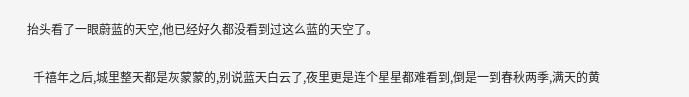抬头看了一眼蔚蓝的天空,他已经好久都没看到过这么蓝的天空了。

  千禧年之后,城里整天都是灰蒙蒙的,别说蓝天白云了,夜里更是连个星星都难看到,倒是一到春秋两季,满天的黄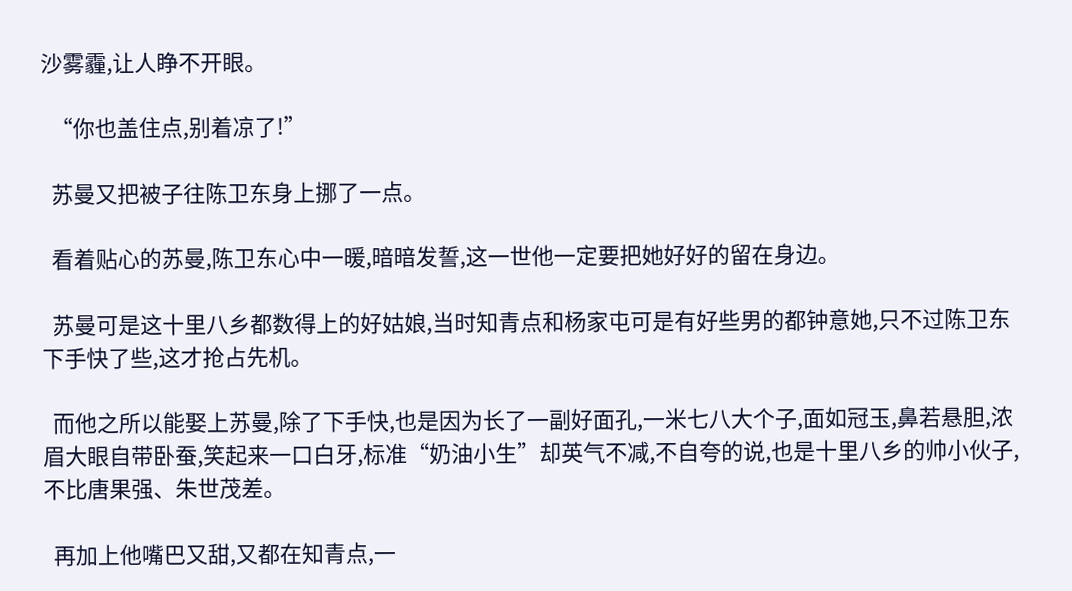沙雾霾,让人睁不开眼。

  “你也盖住点,别着凉了!”

  苏曼又把被子往陈卫东身上挪了一点。

  看着贴心的苏曼,陈卫东心中一暖,暗暗发誓,这一世他一定要把她好好的留在身边。

  苏曼可是这十里八乡都数得上的好姑娘,当时知青点和杨家屯可是有好些男的都钟意她,只不过陈卫东下手快了些,这才抢占先机。

  而他之所以能娶上苏曼,除了下手快,也是因为长了一副好面孔,一米七八大个子,面如冠玉,鼻若悬胆,浓眉大眼自带卧蚕,笑起来一口白牙,标准“奶油小生”却英气不减,不自夸的说,也是十里八乡的帅小伙子,不比唐果强、朱世茂差。

  再加上他嘴巴又甜,又都在知青点,一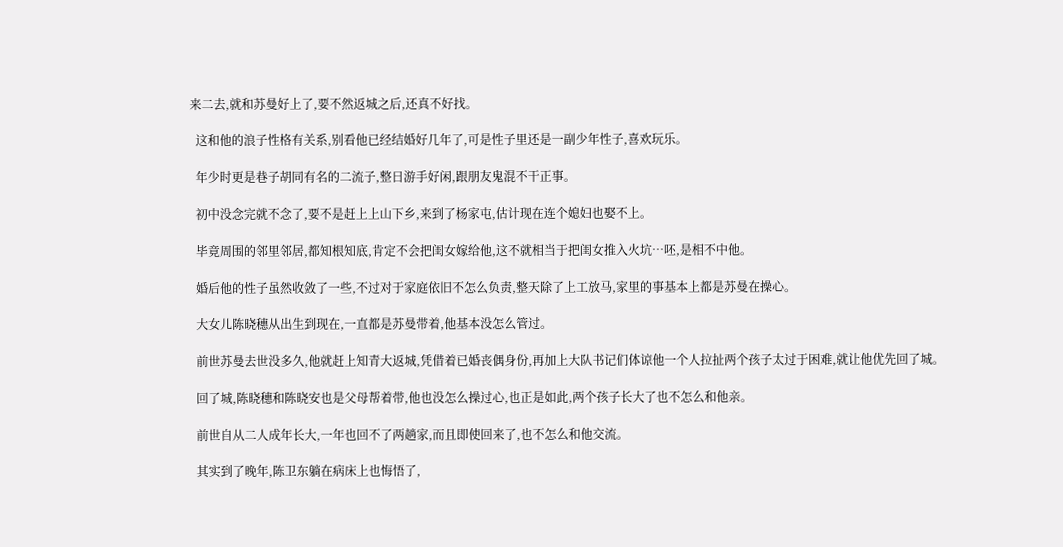来二去,就和苏曼好上了,要不然返城之后,还真不好找。

  这和他的浪子性格有关系,别看他已经结婚好几年了,可是性子里还是一副少年性子,喜欢玩乐。

  年少时更是巷子胡同有名的二流子,整日游手好闲,跟朋友鬼混不干正事。

  初中没念完就不念了,要不是赶上上山下乡,来到了杨家屯,估计现在连个媳妇也娶不上。

  毕竟周围的邻里邻居,都知根知底,肯定不会把闺女嫁给他,这不就相当于把闺女推入火坑…呸,是相不中他。

  婚后他的性子虽然收敛了一些,不过对于家庭依旧不怎么负责,整天除了上工放马,家里的事基本上都是苏曼在操心。

  大女儿陈晓穗从出生到现在,一直都是苏曼带着,他基本没怎么管过。

  前世苏曼去世没多久,他就赶上知青大返城,凭借着已婚丧偶身份,再加上大队书记们体谅他一个人拉扯两个孩子太过于困难,就让他优先回了城。

  回了城,陈晓穗和陈晓安也是父母帮着带,他也没怎么操过心,也正是如此,两个孩子长大了也不怎么和他亲。

  前世自从二人成年长大,一年也回不了两趟家,而且即使回来了,也不怎么和他交流。

  其实到了晚年,陈卫东躺在病床上也悔悟了,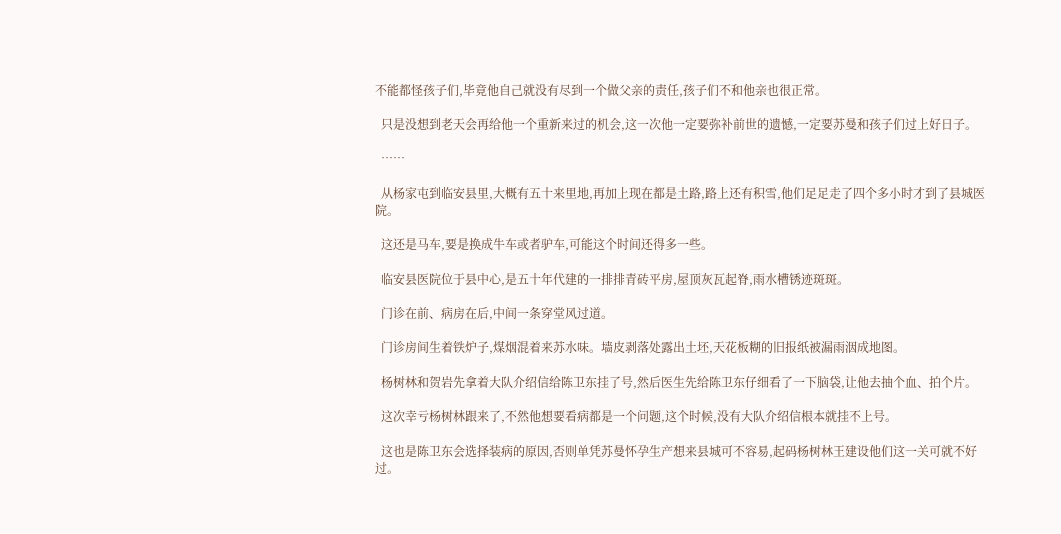不能都怪孩子们,毕竟他自己就没有尽到一个做父亲的责任,孩子们不和他亲也很正常。

  只是没想到老天会再给他一个重新来过的机会,这一次他一定要弥补前世的遗憾,一定要苏曼和孩子们过上好日子。

  ……

  从杨家屯到临安县里,大概有五十来里地,再加上现在都是土路,路上还有积雪,他们足足走了四个多小时才到了县城医院。

  这还是马车,要是换成牛车或者驴车,可能这个时间还得多一些。

  临安县医院位于县中心,是五十年代建的一排排青砖平房,屋顶灰瓦起脊,雨水槽锈迹斑斑。

  门诊在前、病房在后,中间一条穿堂风过道。

  门诊房间生着铁炉子,煤烟混着来苏水味。墙皮剥落处露出土坯,天花板糊的旧报纸被漏雨洇成地图。

  杨树林和贺岩先拿着大队介绍信给陈卫东挂了号,然后医生先给陈卫东仔细看了一下脑袋,让他去抽个血、拍个片。

  这次幸亏杨树林跟来了,不然他想要看病都是一个问题,这个时候,没有大队介绍信根本就挂不上号。

  这也是陈卫东会选择装病的原因,否则单凭苏曼怀孕生产想来县城可不容易,起码杨树林王建设他们这一关可就不好过。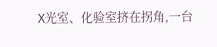X光室、化验室挤在拐角,一台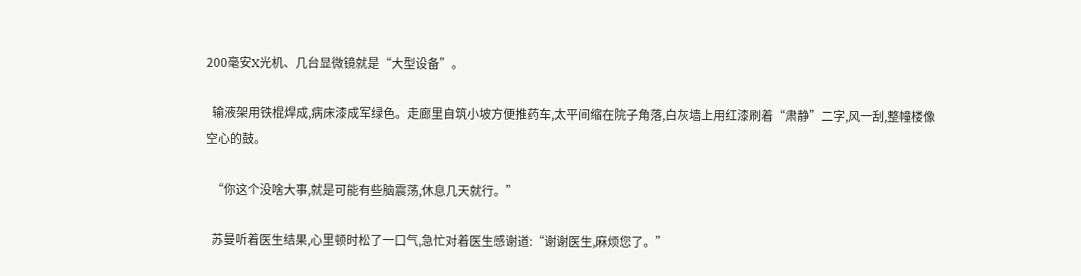200毫安X光机、几台显微镜就是“大型设备”。

  输液架用铁棍焊成,病床漆成军绿色。走廊里自筑小坡方便推药车,太平间缩在院子角落,白灰墙上用红漆刷着“肃静”二字,风一刮,整幢楼像空心的鼓。

  “你这个没啥大事,就是可能有些脑震荡,休息几天就行。”

  苏曼听着医生结果,心里顿时松了一口气,急忙对着医生感谢道:“谢谢医生,麻烦您了。”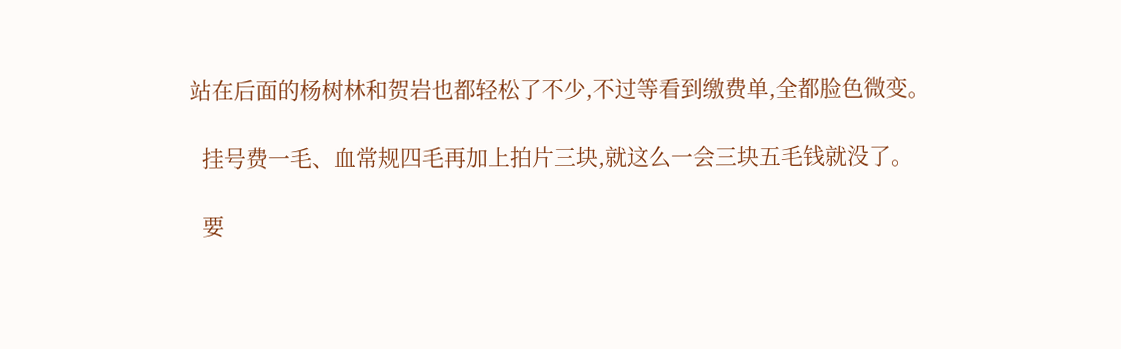站在后面的杨树林和贺岩也都轻松了不少,不过等看到缴费单,全都脸色微变。

  挂号费一毛、血常规四毛再加上拍片三块,就这么一会三块五毛钱就没了。

  要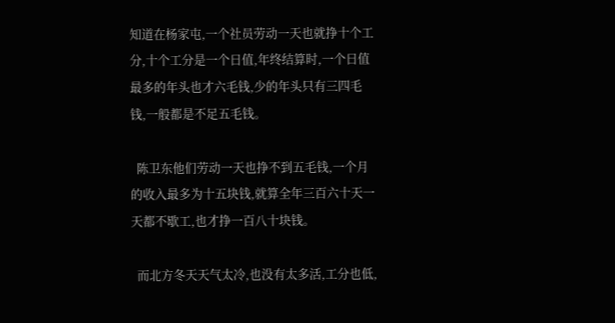知道在杨家屯,一个社员劳动一天也就挣十个工分,十个工分是一个日值,年终结算时,一个日值最多的年头也才六毛钱,少的年头只有三四毛钱,一般都是不足五毛钱。

  陈卫东他们劳动一天也挣不到五毛钱,一个月的收入最多为十五块钱,就算全年三百六十天一天都不歇工,也才挣一百八十块钱。

  而北方冬天天气太冷,也没有太多活,工分也低,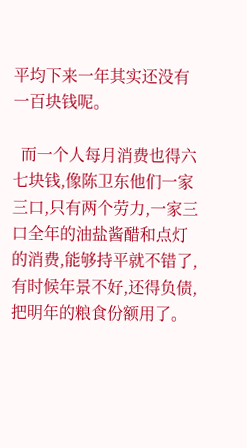平均下来一年其实还没有一百块钱呢。

  而一个人每月消费也得六七块钱,像陈卫东他们一家三口,只有两个劳力,一家三口全年的油盐酱醋和点灯的消费,能够持平就不错了,有时候年景不好,还得负债,把明年的粮食份额用了。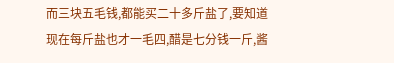而三块五毛钱,都能买二十多斤盐了,要知道现在每斤盐也才一毛四,醋是七分钱一斤,酱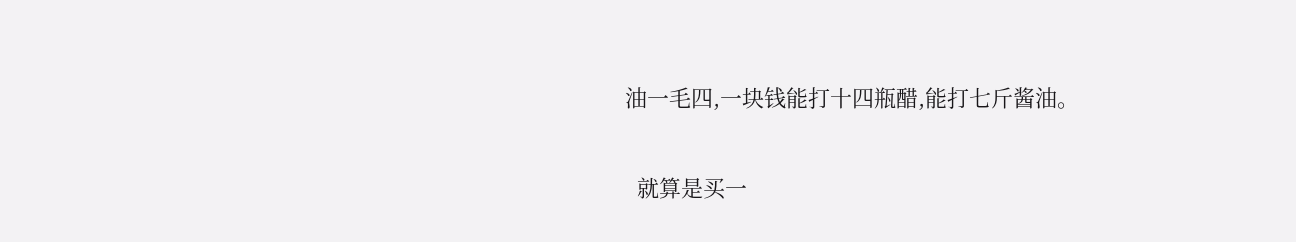油一毛四,一块钱能打十四瓶醋,能打七斤酱油。

  就算是买一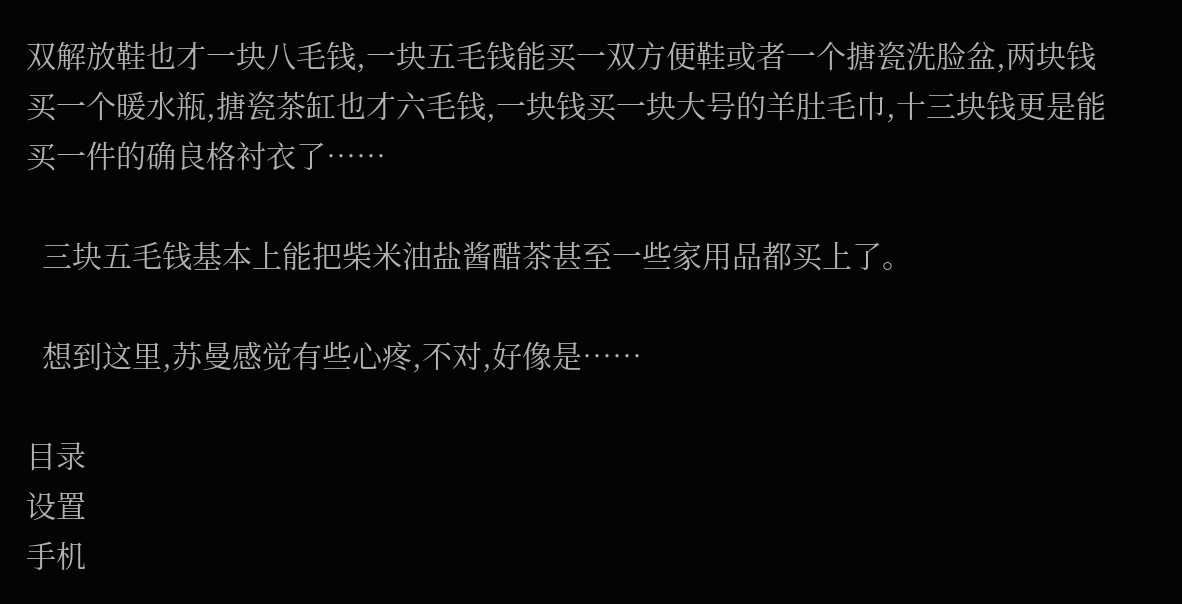双解放鞋也才一块八毛钱,一块五毛钱能买一双方便鞋或者一个搪瓷洗脸盆,两块钱买一个暖水瓶,搪瓷茶缸也才六毛钱,一块钱买一块大号的羊肚毛巾,十三块钱更是能买一件的确良格衬衣了……

  三块五毛钱基本上能把柴米油盐酱醋茶甚至一些家用品都买上了。

  想到这里,苏曼感觉有些心疼,不对,好像是……

目录
设置
手机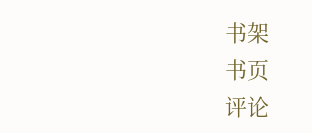书架
书页
评论